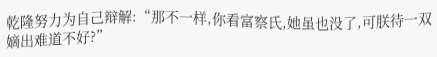乾隆努力为自己辩解:“那不一样,你看富察氏,她虽也没了,可朕待一双嫡出难道不好?”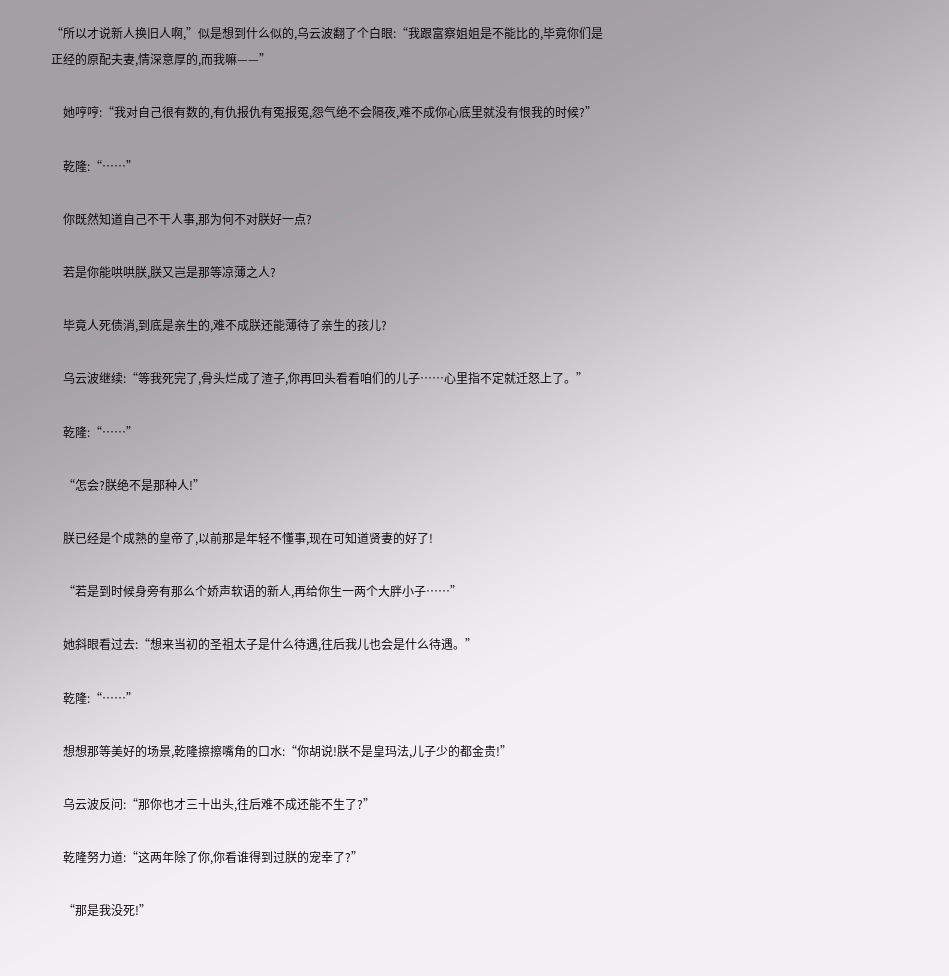“所以才说新人换旧人啊,”似是想到什么似的,乌云波翻了个白眼:“我跟富察姐姐是不能比的,毕竟你们是正经的原配夫妻,情深意厚的,而我嘛——”

    她哼哼:“我对自己很有数的,有仇报仇有冤报冤,怨气绝不会隔夜,难不成你心底里就没有恨我的时候?”

    乾隆:“……”

    你既然知道自己不干人事,那为何不对朕好一点?

    若是你能哄哄朕,朕又岂是那等凉薄之人?

    毕竟人死债消,到底是亲生的,难不成朕还能薄待了亲生的孩儿?

    乌云波继续:“等我死完了,骨头烂成了渣子,你再回头看看咱们的儿子……心里指不定就迁怒上了。”

    乾隆:“……”

    “怎会?朕绝不是那种人!”

    朕已经是个成熟的皇帝了,以前那是年轻不懂事,现在可知道贤妻的好了!

    “若是到时候身旁有那么个娇声软语的新人,再给你生一两个大胖小子……”

    她斜眼看过去:“想来当初的圣祖太子是什么待遇,往后我儿也会是什么待遇。”

    乾隆:“……”

    想想那等美好的场景,乾隆擦擦嘴角的口水:“你胡说!朕不是皇玛法,儿子少的都金贵!”

    乌云波反问:“那你也才三十出头,往后难不成还能不生了?”

    乾隆努力道:“这两年除了你,你看谁得到过朕的宠幸了?”

    “那是我没死!”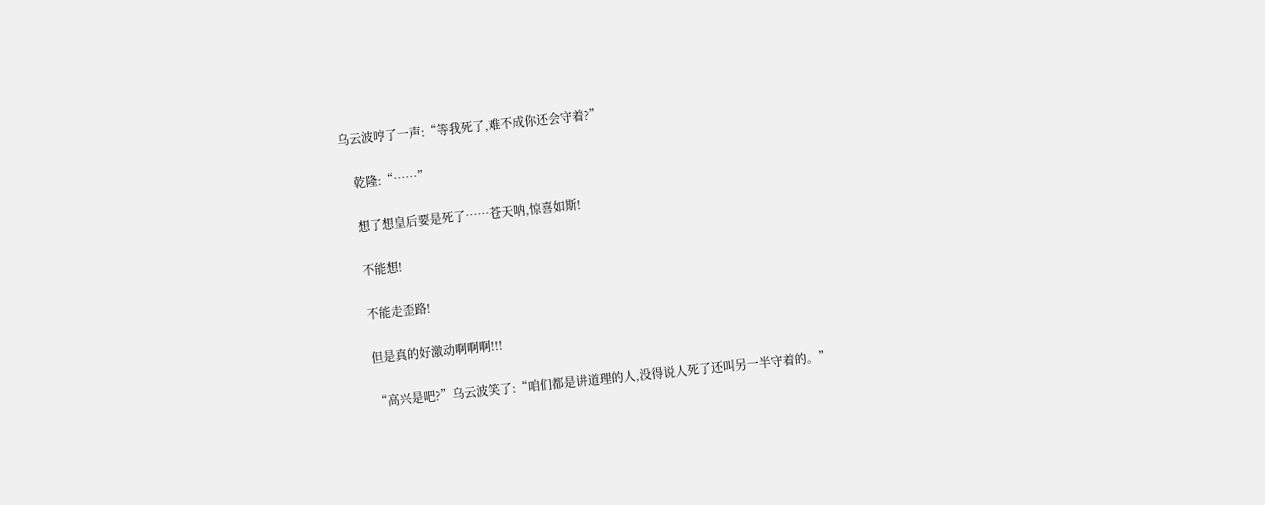乌云波哼了一声:“等我死了,难不成你还会守着?”

    乾隆:“……”

    想了想皇后要是死了……苍天呐,惊喜如斯!

    不能想!

    不能走歪路!

    但是真的好激动啊啊啊!!!

    “高兴是吧?”乌云波笑了:“咱们都是讲道理的人,没得说人死了还叫另一半守着的。”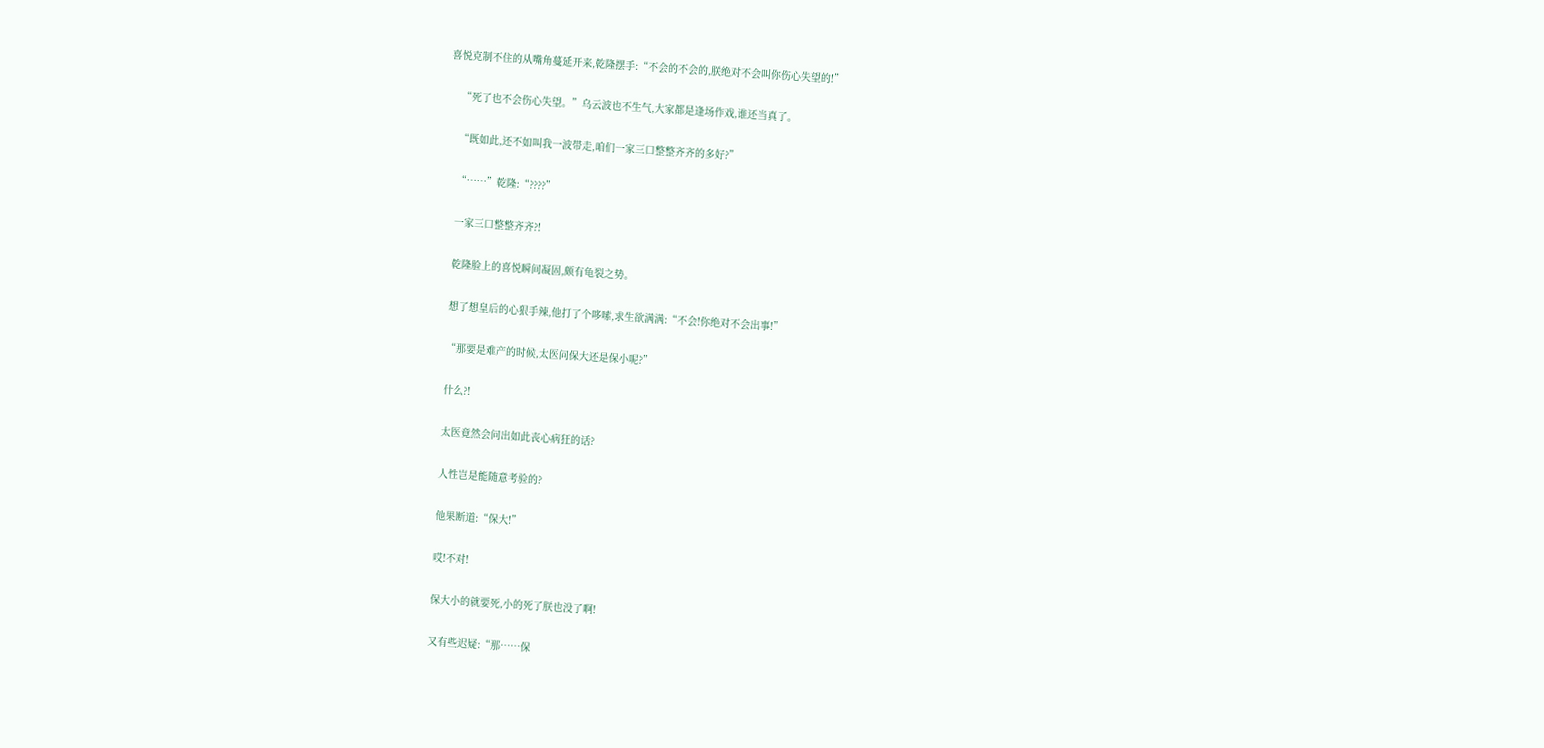喜悦克制不住的从嘴角蔓延开来,乾隆摆手:“不会的不会的,朕绝对不会叫你伤心失望的!”

    “死了也不会伤心失望。”乌云波也不生气,大家都是逢场作戏,谁还当真了。

    “既如此,还不如叫我一波带走,咱们一家三口整整齐齐的多好?”

    “……”乾隆:“????”

    一家三口整整齐齐?!

    乾隆脸上的喜悦瞬间凝固,颇有龟裂之势。

    想了想皇后的心狠手辣,他打了个哆嗦,求生欲满满:“不会!你绝对不会出事!”

    “那要是难产的时候,太医问保大还是保小呢?”

    什么?!

    太医竟然会问出如此丧心病狂的话?

    人性岂是能随意考验的?

    他果断道:“保大!”

    哎!不对!

    保大小的就要死,小的死了朕也没了啊!

    又有些迟疑:“那……保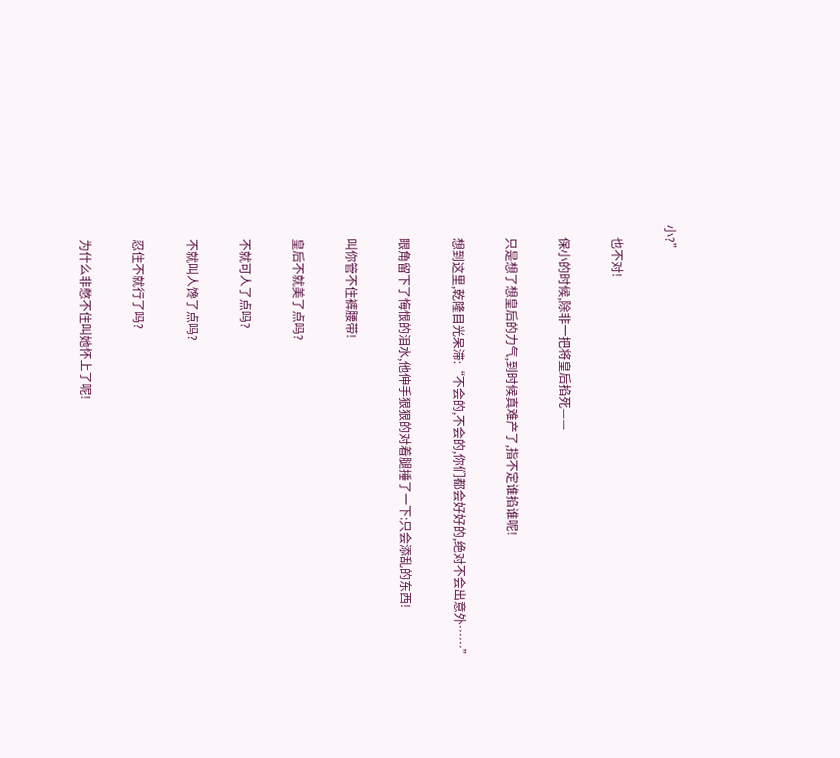小?”

    也不对!

    保小的时候,除非一把将皇后掐死——

    只是想了想皇后的力气,到时候真难产了,指不定谁掐谁呢!

    想到这里,乾隆目光呆滞:“不会的,不会的,你们都会好好的,绝对不会出意外……”

    眼角留下了悔恨的泪水,他伸手狠狠的对着腿捶了一下:只会添乱的东西!

    叫你管不住裤腰带!

    皇后不就美了点吗?

    不就可人了点吗?

    不就叫人馋了点吗?

    忍住不就行了吗?

    为什么非憋不住叫她怀上了呢!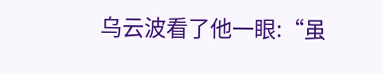乌云波看了他一眼:“虽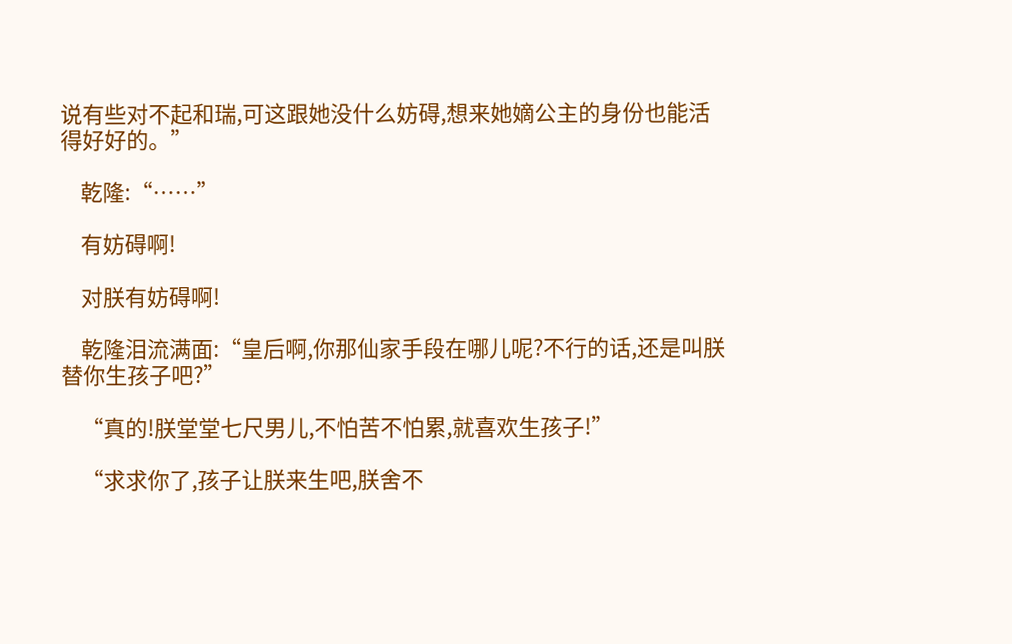说有些对不起和瑞,可这跟她没什么妨碍,想来她嫡公主的身份也能活得好好的。”

    乾隆:“……”

    有妨碍啊!

    对朕有妨碍啊!

    乾隆泪流满面:“皇后啊,你那仙家手段在哪儿呢?不行的话,还是叫朕替你生孩子吧?”

    “真的!朕堂堂七尺男儿,不怕苦不怕累,就喜欢生孩子!”

    “求求你了,孩子让朕来生吧,朕舍不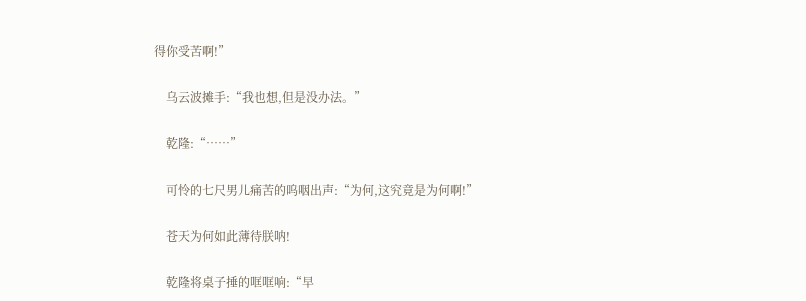得你受苦啊!”

    乌云波摊手:“我也想,但是没办法。”

    乾隆:“……”

    可怜的七尺男儿痛苦的呜咽出声:“为何,这究竟是为何啊!”

    苍天为何如此薄待朕呐!

    乾隆将桌子捶的哐哐响:“早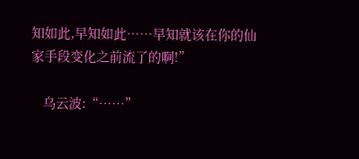知如此,早知如此……早知就该在你的仙家手段变化之前流了的啊!”

    乌云波:“……”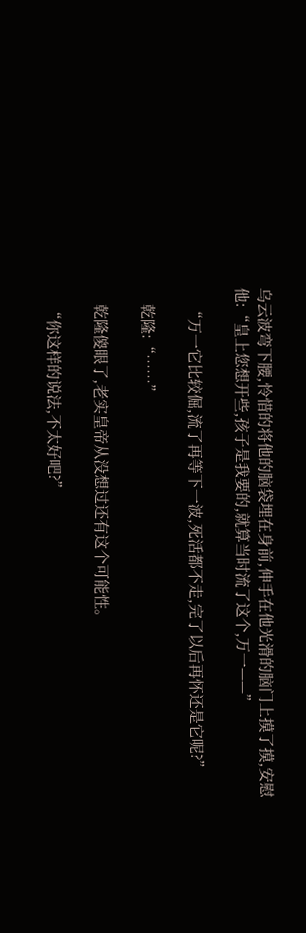乌云波弯下腰,怜惜的将他的脑袋埋在身前,伸手在他光滑的脑门上摸了摸,安慰他:“皇上您想开些,孩子是我要的,就算当时流了这个,万一——”

    “万一它比较倔,流了再等下一波,死活都不走,完了以后再怀还是它呢?”

    乾隆:“……”

    乾隆傻眼了,老实皇帝从没想过还有这个可能性。

    “你这样的说法,不太好吧?”